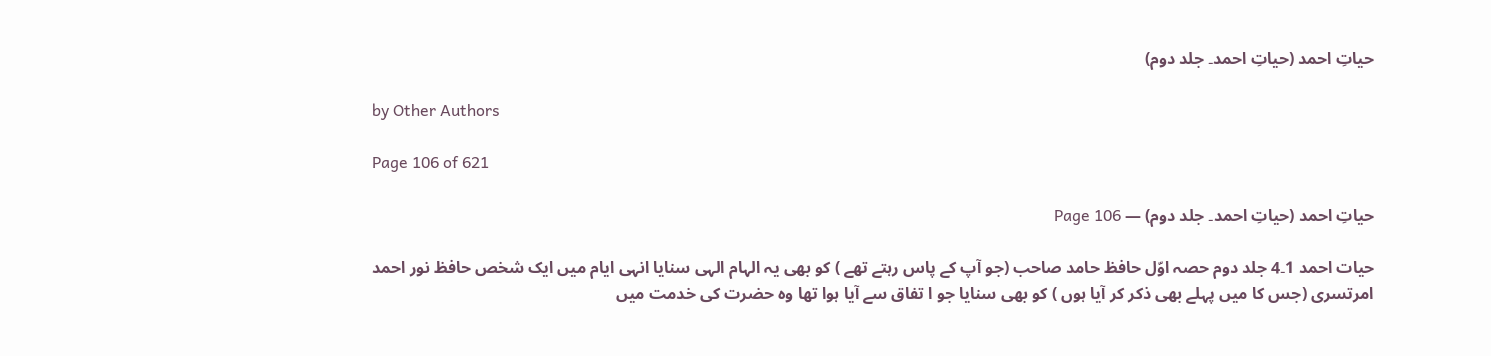حیاتِ احمد (حیاتِ احمد۔ جلد دوم)

by Other Authors

Page 106 of 621

حیاتِ احمد (حیاتِ احمد۔ جلد دوم) — Page 106

حیات احمد 1۔4 جلد دوم حصہ اوّل حافظ حامد صاحب (جو آپ کے پاس رہتے تھے ) کو بھی یہ الہام الہی سنایا انہی ایام میں ایک شخص حافظ نور احمد امرتسری (جس کا میں پہلے بھی ذکر کر آیا ہوں ) کو بھی سنایا جو ا تفاق سے آیا ہوا تھا وہ حضرت کی خدمت میں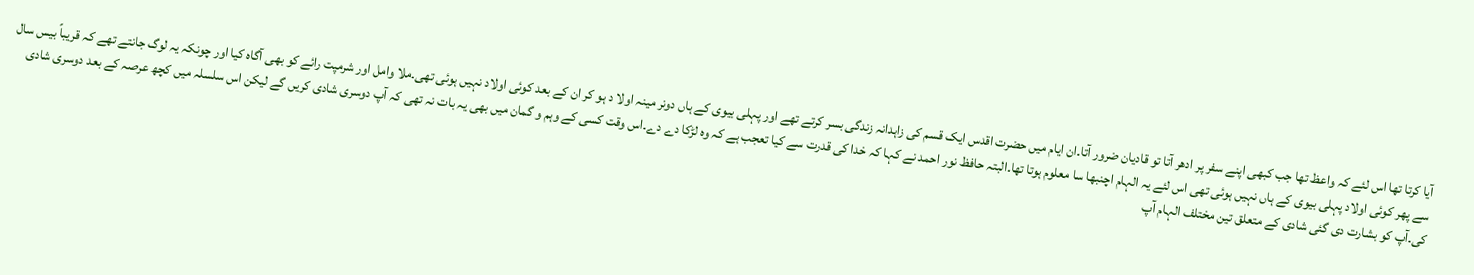آیا کرتا تھا اس لئے کہ واعظ تھا جب کبھی اپنے سفر پر ادھر آتا تو قادیان ضرور آتا۔ان ایام میں حضرت اقدس ایک قسم کی زاہدانہ زندگی بسر کرتے تھے اور پہلی بیوی کے ہاں دونر مینہ اولا د ہو کر ان کے بعد کوئی اولاد نہیں ہوئی تھی۔ملا وامل اور شرمپت رائے کو بھی آگاہ کیا اور چونکہ یہ لوگ جانتے تھے کہ قریباً بیس سال سے پھر کوئی اولاد پہلی بیوی کے ہاں نہیں ہوئی تھی اس لئے یہ الہام اچنبھا سا معلوم ہوتا تھا۔البتہ حافظ نور احمد نے کہا کہ خدا کی قدرت سے کیا تعجب ہے کہ وہ لڑکا دے دے۔اس وقت کسی کے وہم و گمان میں بھی یہ بات نہ تھی کہ آپ دوسری شادی کریں گے لیکن اس سلسلہ میں کچھ عرصہ کے بعد دوسری شادی کی۔آپ کو بشارت دی گئی شادی کے متعلق تین مختلف الہام آپ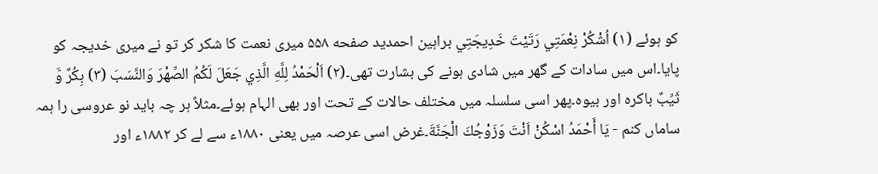کو ہوئے (۱) اُشْكُرْ نِعْمَتِي رَتَيْتَ خَدِيجَتِي براہین احمدید صفحه ۵۵۸ میری نعمت کا شکر کر تو نے میری خدیجہ کو پایا۔اس میں سادات کے گھر میں شادی ہونے کی بشارت تھی۔(۲) اَلْحَمْدُ لِلَّهِ الَّذِي جَعَلَ لَكُمُ الصِّهْرَ وَالنَّسَبَ (۳) بِكُرٌ وَّ ثَيِّبٌ باکرہ اور بیوہ۔پھر اسی سلسلہ میں مختلف حالات کے تحت اور بھی الہام ہوئے۔مثلاً ہر چہ باید نو عروسی را ہمہ ساماں کنم - يَا أَحْمَدُ اسْكُنْ اَنْتَ وَزَوْجُكَ الْجَنَّةَ۔غرض اسی عرصہ میں یعنی ۱۸۸۰ء سے لے کر ۱۸۸۲ء اور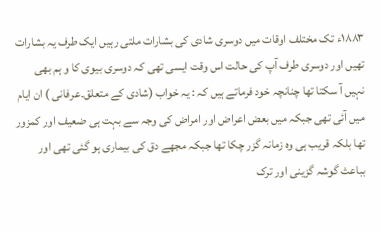۱۸۸۳ء تک مختلف اوقات میں دوسری شادی کی بشارات ملتی رہیں ایک طرف یہ بشارات تھیں اور دوسری طرف آپ کی حالت اس وقت ایسی تھی کہ دوسری بیوی کا و ہم بھی نہیں آ سکتا تھا چنانچہ خود فرماتے ہیں کہ : یہ خواب (شادی کے متعلق۔عرفانی ) ان ایام میں آئی تھی جبکہ میں بعض اعراض اور امراض کی وجہ سے بہت ہی ضعیف اور کمزور تھا بلکہ قریب ہی وہ زمانہ گزر چکا تھا جبکہ مجھے دق کی بیماری ہو گئی تھی اور بباعث گوشہ گزینی اور ترک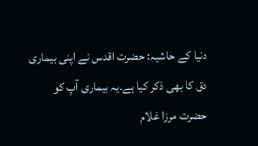دنیا کے حاشیہ: حضرت اقدس نے اپنی بیماری دق کا بھی ذکر کیا ہے۔یہ بیماری آپ کو حضرت مرزا غلام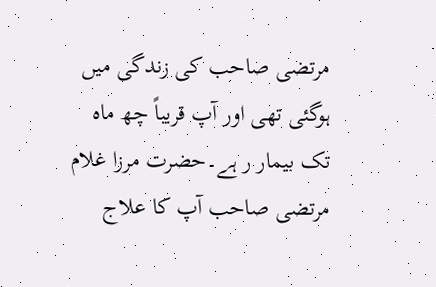مرتضی صاحب کی زندگی میں ہوگئی تھی اور آپ قریباً چھ ماہ تک بیمار ر ہے۔حضرت مرزا غلام مرتضی صاحب آپ کا علاج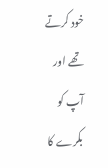خود کرتے تھے اور آپ کو بکرے کا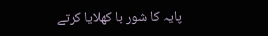پایہ کا شور با کھلایا کرتے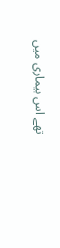تھے اس بیماری میں